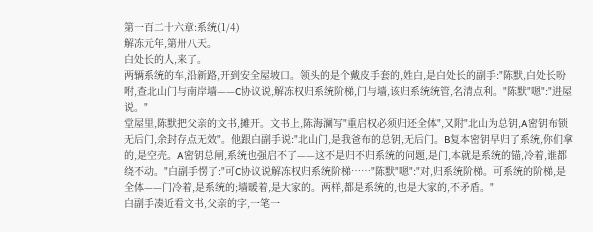第一百二十六章:系统(1/4)
解冻元年,第卅八天。
白处长的人,来了。
两辆系统的车,沿新路,开到安全屋坡口。领头的是个戴皮手套的,姓白,是白处长的副手:"陈默,白处长吩咐,查北山门与南岸墙——C协议说,解冻权归系统阶梯,门与墙,该归系统统管,名清点利。"陈默"嗯":"进屋说。"
堂屋里,陈默把父亲的文书,摊开。文书上,陈海澜写"重启权必须归还全体",又附"北山为总钥,A密钥布锁无后门,余封存点无效"。他跟白副手说:"北山门,是我爸布的总钥,无后门。B复本密钥早归了系统,你们拿的,是空壳。A密钥总闸,系统也强启不了——这不是归不归系统的问题,是门,本就是系统的锚,冷着,谁都绕不动。"白副手愣了:"可C协议说解冻权归系统阶梯……"陈默"嗯":"对,归系统阶梯。可系统的阶梯,是全体——门冷着,是系统的;墙暖着,是大家的。两样,都是系统的,也是大家的,不矛盾。"
白副手凑近看文书,父亲的字,一笔一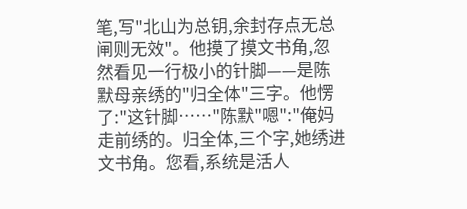笔,写"北山为总钥,余封存点无总闸则无效"。他摸了摸文书角,忽然看见一行极小的针脚——是陈默母亲绣的"归全体"三字。他愣了:"这针脚……"陈默"嗯":"俺妈走前绣的。归全体,三个字,她绣进文书角。您看,系统是活人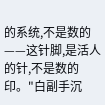的系统,不是数的——这针脚,是活人的针,不是数的印。"白副手沉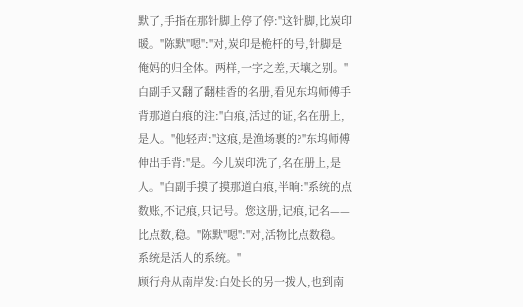默了,手指在那针脚上停了停:"这针脚,比炭印暖。"陈默"嗯":"对,炭印是桅杆的号,针脚是俺妈的归全体。两样,一字之差,天壤之别。"
白副手又翻了翻桂香的名册,看见东坞师傅手背那道白痕的注:"白痕,活过的证,名在册上,是人。"他轻声:"这痕,是渔场裹的?"东坞师傅伸出手背:"是。今儿炭印洗了,名在册上,是人。"白副手摸了摸那道白痕,半晌:"系统的点数账,不记痕,只记号。您这册,记痕,记名——比点数,稳。"陈默"嗯":"对,活物比点数稳。系统是活人的系统。"
顾行舟从南岸发:白处长的另一拨人,也到南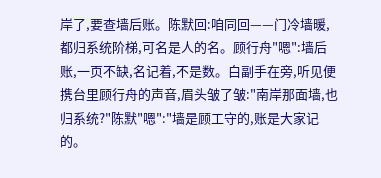岸了,要查墙后账。陈默回:咱同回——门冷墙暖,都归系统阶梯,可名是人的名。顾行舟"嗯":墙后账,一页不缺,名记着,不是数。白副手在旁,听见便携台里顾行舟的声音,眉头皱了皱:"南岸那面墙,也归系统?"陈默"嗯":"墙是顾工守的,账是大家记的。